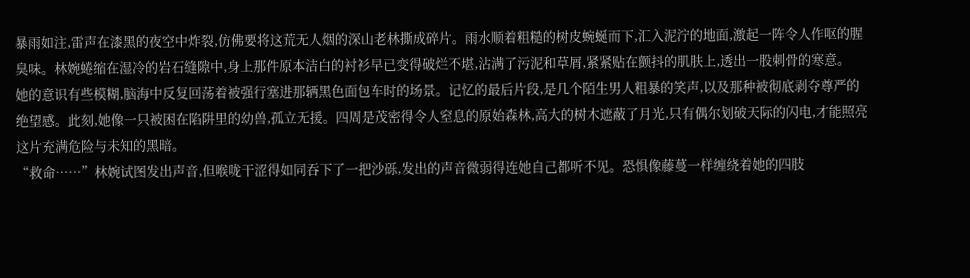暴雨如注,雷声在漆黑的夜空中炸裂,仿佛要将这荒无人烟的深山老林撕成碎片。雨水顺着粗糙的树皮蜿蜒而下,汇入泥泞的地面,激起一阵令人作呕的腥臭味。林婉蜷缩在湿冷的岩石缝隙中,身上那件原本洁白的衬衫早已变得破烂不堪,沾满了污泥和草屑,紧紧贴在颤抖的肌肤上,透出一股刺骨的寒意。
她的意识有些模糊,脑海中反复回荡着被强行塞进那辆黑色面包车时的场景。记忆的最后片段,是几个陌生男人粗暴的笑声,以及那种被彻底剥夺尊严的绝望感。此刻,她像一只被困在陷阱里的幼兽,孤立无援。四周是茂密得令人窒息的原始森林,高大的树木遮蔽了月光,只有偶尔划破天际的闪电,才能照亮这片充满危险与未知的黑暗。
“救命……”林婉试图发出声音,但喉咙干涩得如同吞下了一把沙砾,发出的声音微弱得连她自己都听不见。恐惧像藤蔓一样缠绕着她的四肢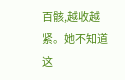百骸,越收越紧。她不知道这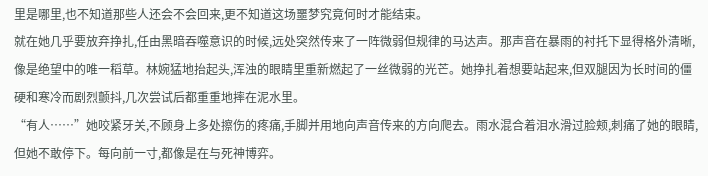里是哪里,也不知道那些人还会不会回来,更不知道这场噩梦究竟何时才能结束。
就在她几乎要放弃挣扎,任由黑暗吞噬意识的时候,远处突然传来了一阵微弱但规律的马达声。那声音在暴雨的衬托下显得格外清晰,像是绝望中的唯一稻草。林婉猛地抬起头,浑浊的眼睛里重新燃起了一丝微弱的光芒。她挣扎着想要站起来,但双腿因为长时间的僵硬和寒冷而剧烈颤抖,几次尝试后都重重地摔在泥水里。
“有人……”她咬紧牙关,不顾身上多处擦伤的疼痛,手脚并用地向声音传来的方向爬去。雨水混合着泪水滑过脸颊,刺痛了她的眼睛,但她不敢停下。每向前一寸,都像是在与死神博弈。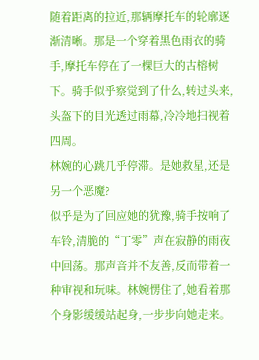随着距离的拉近,那辆摩托车的轮廓逐渐清晰。那是一个穿着黑色雨衣的骑手,摩托车停在了一棵巨大的古榕树下。骑手似乎察觉到了什么,转过头来,头盔下的目光透过雨幕,冷冷地扫视着四周。
林婉的心跳几乎停滞。是她救星,还是另一个恶魔?
似乎是为了回应她的犹豫,骑手按响了车铃,清脆的“丁零”声在寂静的雨夜中回荡。那声音并不友善,反而带着一种审视和玩味。林婉愣住了,她看着那个身影缓缓站起身,一步步向她走来。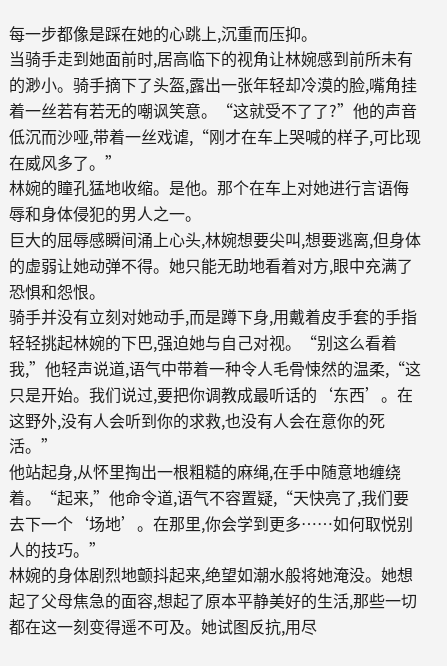每一步都像是踩在她的心跳上,沉重而压抑。
当骑手走到她面前时,居高临下的视角让林婉感到前所未有的渺小。骑手摘下了头盔,露出一张年轻却冷漠的脸,嘴角挂着一丝若有若无的嘲讽笑意。“这就受不了了?”他的声音低沉而沙哑,带着一丝戏谑,“刚才在车上哭喊的样子,可比现在威风多了。”
林婉的瞳孔猛地收缩。是他。那个在车上对她进行言语侮辱和身体侵犯的男人之一。
巨大的屈辱感瞬间涌上心头,林婉想要尖叫,想要逃离,但身体的虚弱让她动弹不得。她只能无助地看着对方,眼中充满了恐惧和怨恨。
骑手并没有立刻对她动手,而是蹲下身,用戴着皮手套的手指轻轻挑起林婉的下巴,强迫她与自己对视。“别这么看着我,”他轻声说道,语气中带着一种令人毛骨悚然的温柔,“这只是开始。我们说过,要把你调教成最听话的‘东西’。在这野外,没有人会听到你的求救,也没有人会在意你的死活。”
他站起身,从怀里掏出一根粗糙的麻绳,在手中随意地缠绕着。“起来,”他命令道,语气不容置疑,“天快亮了,我们要去下一个‘场地’。在那里,你会学到更多……如何取悦别人的技巧。”
林婉的身体剧烈地颤抖起来,绝望如潮水般将她淹没。她想起了父母焦急的面容,想起了原本平静美好的生活,那些一切都在这一刻变得遥不可及。她试图反抗,用尽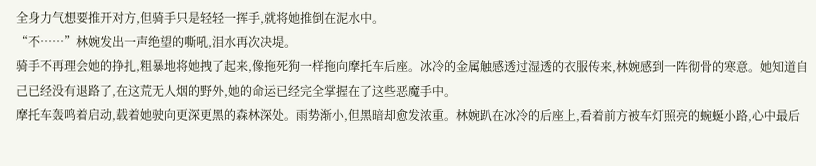全身力气想要推开对方,但骑手只是轻轻一挥手,就将她推倒在泥水中。
“不……”林婉发出一声绝望的嘶吼,泪水再次决堤。
骑手不再理会她的挣扎,粗暴地将她拽了起来,像拖死狗一样拖向摩托车后座。冰冷的金属触感透过湿透的衣服传来,林婉感到一阵彻骨的寒意。她知道自己已经没有退路了,在这荒无人烟的野外,她的命运已经完全掌握在了这些恶魔手中。
摩托车轰鸣着启动,载着她驶向更深更黑的森林深处。雨势渐小,但黑暗却愈发浓重。林婉趴在冰冷的后座上,看着前方被车灯照亮的蜿蜒小路,心中最后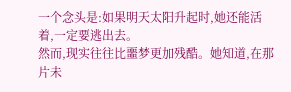一个念头是:如果明天太阳升起时,她还能活着,一定要逃出去。
然而,现实往往比噩梦更加残酷。她知道,在那片未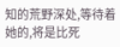知的荒野深处,等待着她的,将是比死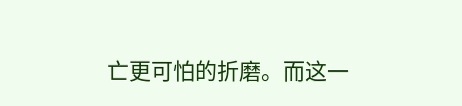亡更可怕的折磨。而这一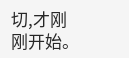切,才刚刚开始。